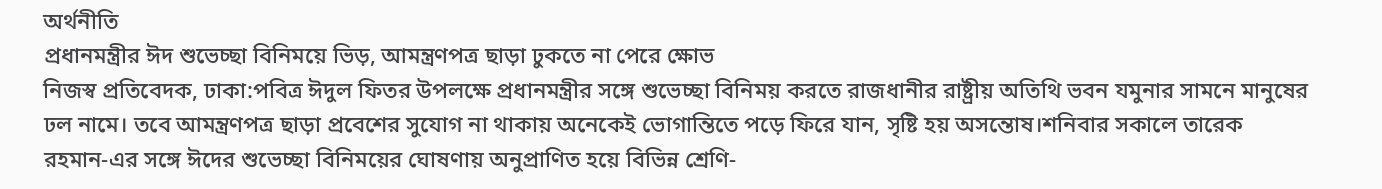অর্থনীতি
প্রধানমন্ত্রীর ঈদ শুভেচ্ছা বিনিময়ে ভিড়, আমন্ত্রণপত্র ছাড়া ঢুকতে না পেরে ক্ষোভ
নিজস্ব প্রতিবেদক, ঢাকা:পবিত্র ঈদুল ফিতর উপলক্ষে প্রধানমন্ত্রীর সঙ্গে শুভেচ্ছা বিনিময় করতে রাজধানীর রাষ্ট্রীয় অতিথি ভবন যমুনার সামনে মানুষের ঢল নামে। তবে আমন্ত্রণপত্র ছাড়া প্রবেশের সুযোগ না থাকায় অনেকেই ভোগান্তিতে পড়ে ফিরে যান, সৃষ্টি হয় অসন্তোষ।শনিবার সকালে তারেক রহমান-এর সঙ্গে ঈদের শুভেচ্ছা বিনিময়ের ঘোষণায় অনুপ্রাণিত হয়ে বিভিন্ন শ্রেণি-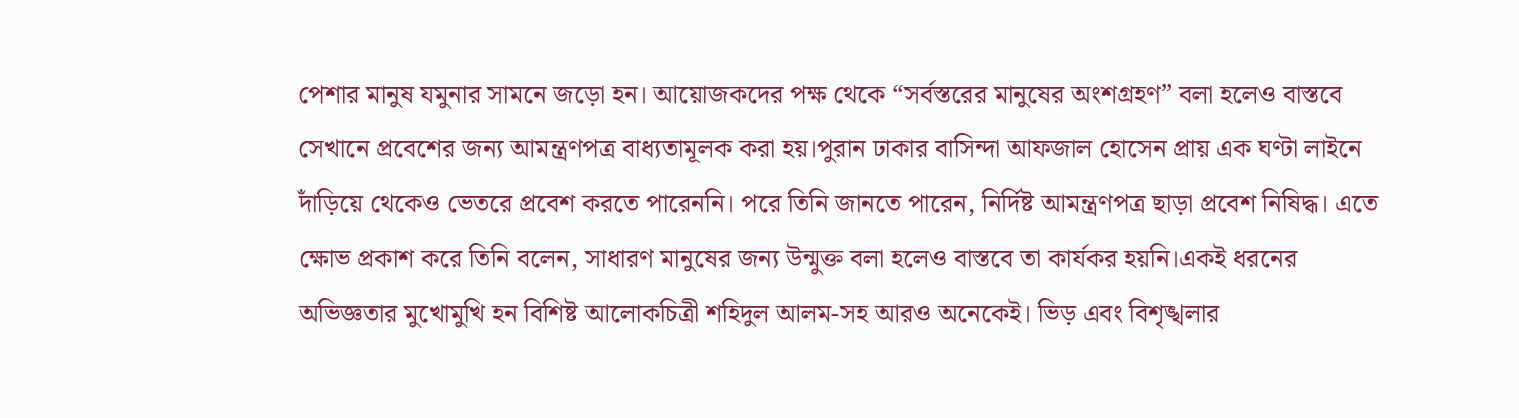পেশার মানুষ যমুনার সামনে জড়ো হন। আয়োজকদের পক্ষ থেকে “সর্বস্তরের মানুষের অংশগ্রহণ” বলা হলেও বাস্তবে সেখানে প্রবেশের জন্য আমন্ত্রণপত্র বাধ্যতামূলক করা হয়।পুরান ঢাকার বাসিন্দা আফজাল হোসেন প্রায় এক ঘণ্টা লাইনে দাঁড়িয়ে থেকেও ভেতরে প্রবেশ করতে পারেননি। পরে তিনি জানতে পারেন, নির্দিষ্ট আমন্ত্রণপত্র ছাড়া প্রবেশ নিষিদ্ধ। এতে ক্ষোভ প্রকাশ করে তিনি বলেন, সাধারণ মানুষের জন্য উন্মুক্ত বলা হলেও বাস্তবে তা কার্যকর হয়নি।একই ধরনের অভিজ্ঞতার মুখোমুখি হন বিশিষ্ট আলোকচিত্রী শহিদুল আলম-সহ আরও অনেকেই। ভিড় এবং বিশৃঙ্খলার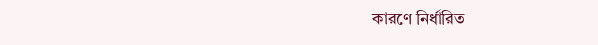কারণে নির্ধারিত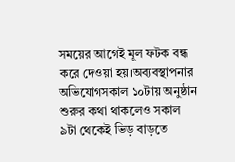সময়ের আগেই মূল ফটক বন্ধ করে দেওয়া হয়।অব্যবস্থাপনার অভিযোগসকাল ১০টায় অনুষ্ঠান শুরুর কথা থাকলেও সকাল ৯টা থেকেই ভিড় বাড়তে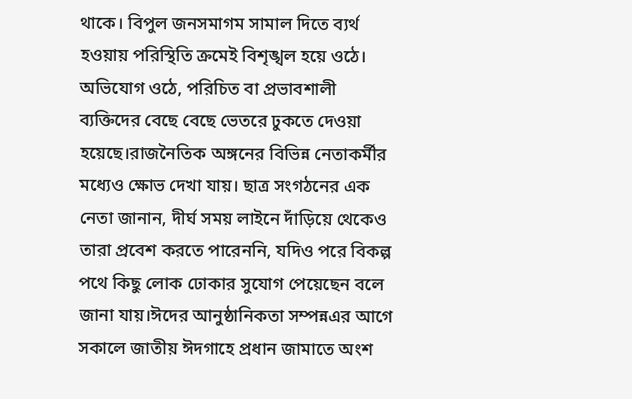থাকে। বিপুল জনসমাগম সামাল দিতে ব্যর্থ হওয়ায় পরিস্থিতি ক্রমেই বিশৃঙ্খল হয়ে ওঠে। অভিযোগ ওঠে, পরিচিত বা প্রভাবশালী ব্যক্তিদের বেছে বেছে ভেতরে ঢুকতে দেওয়া হয়েছে।রাজনৈতিক অঙ্গনের বিভিন্ন নেতাকর্মীর মধ্যেও ক্ষোভ দেখা যায়। ছাত্র সংগঠনের এক নেতা জানান, দীর্ঘ সময় লাইনে দাঁড়িয়ে থেকেও তারা প্রবেশ করতে পারেননি, যদিও পরে বিকল্প পথে কিছু লোক ঢোকার সুযোগ পেয়েছেন বলে জানা যায়।ঈদের আনুষ্ঠানিকতা সম্পন্নএর আগে সকালে জাতীয় ঈদগাহে প্রধান জামাতে অংশ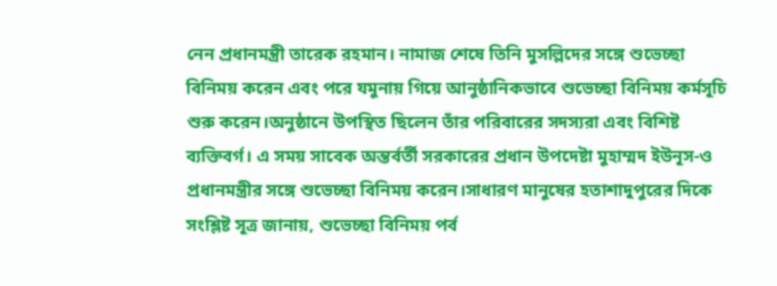নেন প্রধানমন্ত্রী তারেক রহমান। নামাজ শেষে তিনি মুসল্লিদের সঙ্গে শুভেচ্ছা বিনিময় করেন এবং পরে যমুনায় গিয়ে আনুষ্ঠানিকভাবে শুভেচ্ছা বিনিময় কর্মসূচি শুরু করেন।অনুষ্ঠানে উপস্থিত ছিলেন তাঁর পরিবারের সদস্যরা এবং বিশিষ্ট ব্যক্তিবর্গ। এ সময় সাবেক অন্তর্বর্তী সরকারের প্রধান উপদেষ্টা মুহাম্মদ ইউনূস-ও প্রধানমন্ত্রীর সঙ্গে শুভেচ্ছা বিনিময় করেন।সাধারণ মানুষের হতাশাদুপুরের দিকে সংশ্লিষ্ট সূত্র জানায়, শুভেচ্ছা বিনিময় পর্ব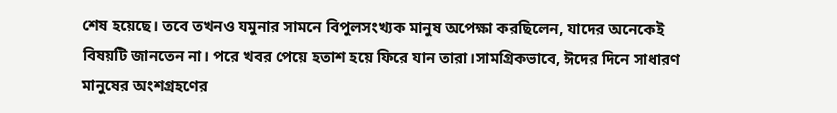শেষ হয়েছে। তবে তখনও যমুনার সামনে বিপুলসংখ্যক মানুষ অপেক্ষা করছিলেন, যাদের অনেকেই বিষয়টি জানতেন না। পরে খবর পেয়ে হতাশ হয়ে ফিরে যান তারা।সামগ্রিকভাবে, ঈদের দিনে সাধারণ মানুষের অংশগ্রহণের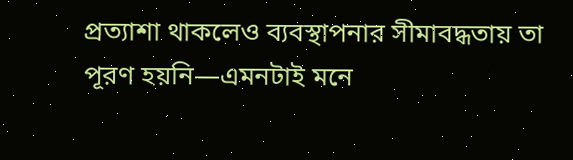প্রত্যাশা থাকলেও ব্যবস্থাপনার সীমাবদ্ধতায় তা পূরণ হয়নি—এমনটাই মনে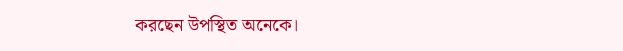করছেন উপস্থিত অনেকে।